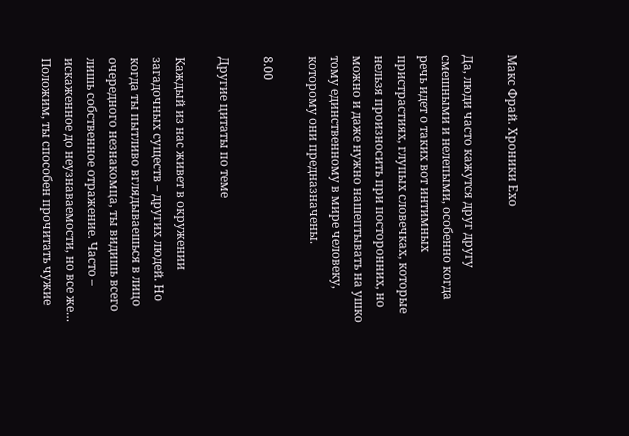Макс Фрай. Хроники Ехо

Да, люди часто кажутся друг другу смешными и нелепыми, особенно когда речь идет о таких вот интимных пристрастиях, глупых словечках, которые нельзя произносить при посторонних, но можно и даже нужно нашептывать на ушко тому единственному в мире человеку, которому они предназначены.

8.00

Другие цитаты по теме

Каждый из нас живет в окружении загадочных существ – других людей. Но когда ты пытливо вглядываешься в лицо очередного незнакомца, ты видишь всего лишь собственное отражение. Часто – искаженное до неузнаваемости, но все же… Положим, ты способен прочитать чужие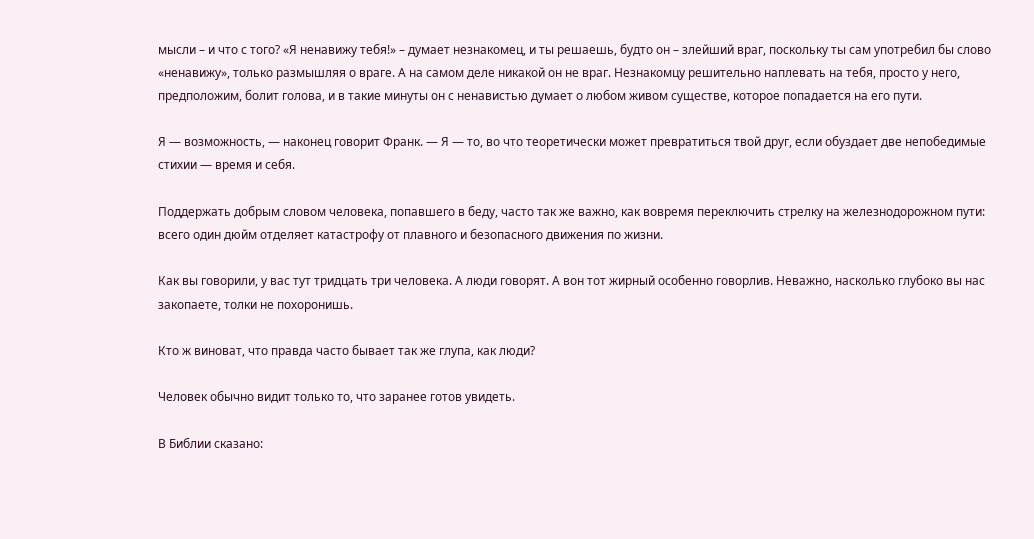мысли – и что с того? «Я ненавижу тебя!» – думает незнакомец, и ты решаешь, будто он – злейший враг, поскольку ты сам употребил бы слово «ненавижу», только размышляя о враге. А на самом деле никакой он не враг. Незнакомцу решительно наплевать на тебя, просто у него, предположим, болит голова, и в такие минуты он с ненавистью думает о любом живом существе, которое попадается на его пути.

Я — возможность, — наконец говорит Франк. — Я — то, во что теоретически может превратиться твой друг, если обуздает две непобедимые стихии — время и себя.

Поддержать добрым словом человека, попавшего в беду, часто так же важно, как вовремя переключить стрелку на железнодорожном пути: всего один дюйм отделяет катастрофу от плавного и безопасного движения по жизни.

Как вы говорили, у вас тут тридцать три человека. А люди говорят. А вон тот жирный особенно говорлив. Неважно, насколько глубоко вы нас закопаете, толки не похоронишь.

Кто ж виноват, что правда часто бывает так же глупа, как люди?

Человек обычно видит только то, что заранее готов увидеть.

В Библии сказано: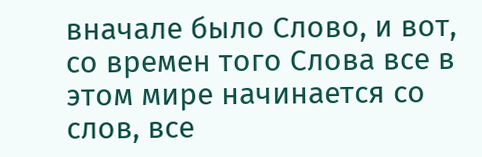вначале было Слово, и вот, со времен того Слова все в этом мире начинается со слов, все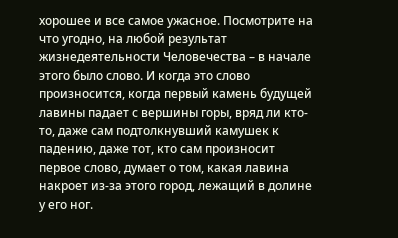хорошее и все самое ужасное. Посмотрите на что угодно, на любой результат жизнедеятельности Человечества – в начале этого было слово. И когда это слово произносится, когда первый камень будущей лавины падает с вершины горы, вряд ли кто-то, даже сам подтолкнувший камушек к падению, даже тот, кто сам произносит первое слово, думает о том, какая лавина накроет из-за этого город, лежащий в долине у его ног.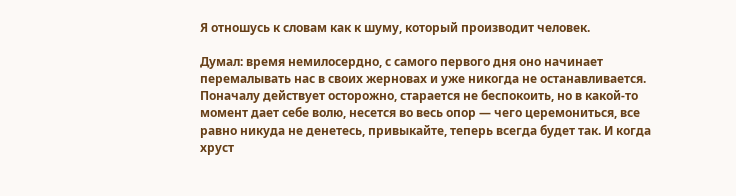Я отношусь к словам как к шуму, который производит человек.

Думал: время немилосердно, с самого первого дня оно начинает перемалывать нас в своих жерновах и уже никогда не останавливается. Поначалу действует осторожно, старается не беспокоить, но в какой-то момент дает себе волю, несется во весь опор — чего церемониться, все равно никуда не денетесь, привыкайте, теперь всегда будет так. И когда хруст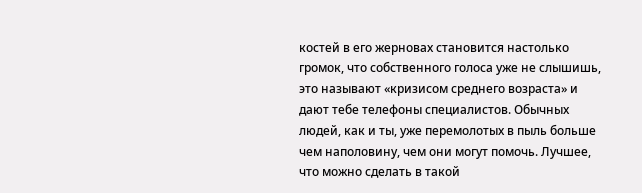костей в его жерновах становится настолько громок, что собственного голоса уже не слышишь, это называют «кризисом среднего возраста» и дают тебе телефоны специалистов. Обычных людей, как и ты, уже перемолотых в пыль больше чем наполовину, чем они могут помочь. Лучшее, что можно сделать в такой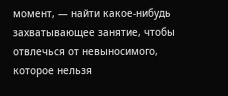момент, — найти какое-нибудь захватывающее занятие, чтобы отвлечься от невыносимого, которое нельзя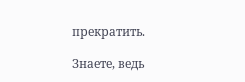прекратить.

Знаете, ведь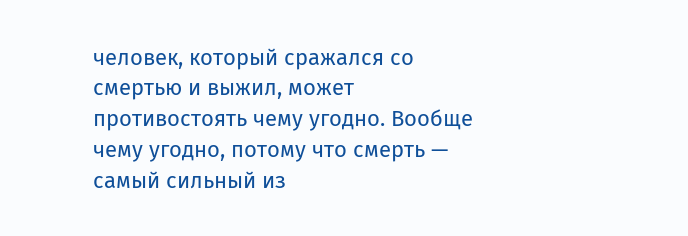человек, который сражался со смертью и выжил, может противостоять чему угодно. Вообще чему угодно, потому что смерть — самый сильный из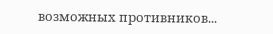возможных противников...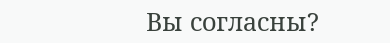Вы согласны?